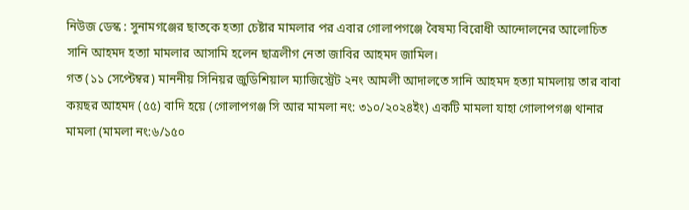নিউজ ডেস্ক : সুনামগঞ্জের ছাতকে হত্যা চেষ্টার মামলার পর এবার গোলাপগঞ্জে বৈষম্য বিরোধী আন্দোলনের আলোচিত সানি আহমদ হত্যা মামলার আসামি হলেন ছাত্রলীগ নেতা জাবির আহমদ জামিল।
গত (১১ সেপ্টেম্বর) মাননীয় সিনিয়র জুডিশিয়াল ম্যাজিস্ট্রেট ২নং আমলী আদালতে সানি আহমদ হত্যা মামলায় তার বাবা কয়ছর আহমদ (৫৫) বাদি হয়ে (গোলাপগঞ্জ সি আর মামলা নং: ৩১০/২০২৪ইং) একটি মামলা যাহা গোলাপগঞ্জ থানার মামলা (মামলা নং:৬/১৫০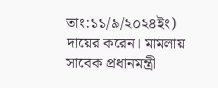তাং:১১/৯/২০২৪ইং) দায়ের করেন। মামলায় সাবেক প্রধানমন্ত্রী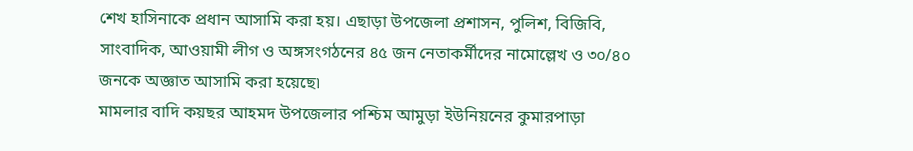শেখ হাসিনাকে প্রধান আসামি করা হয়। এছাড়া উপজেলা প্রশাসন, পুলিশ, বিজিবি, সাংবাদিক, আওয়ামী লীগ ও অঙ্গসংগঠনের ৪৫ জন নেতাকর্মীদের নামোল্লেখ ও ৩০/৪০ জনকে অজ্ঞাত আসামি করা হয়েছে৷
মামলার বাদি কয়ছর আহমদ উপজেলার পশ্চিম আমুড়া ইউনিয়নের কুমারপাড়া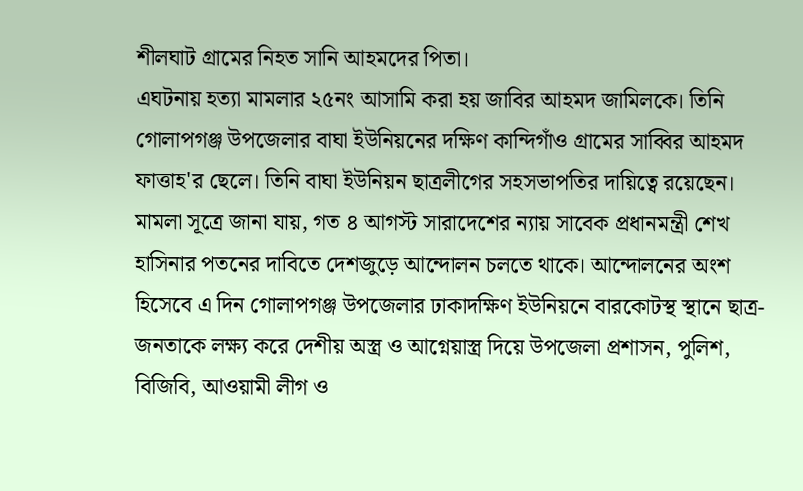শীলঘাট গ্রামের নিহত সানি আহমদের পিতা।
এঘটনায় হত্যা মামলার ২৫নং আসামি করা হয় জাবির আহমদ জামিলকে। তিনি গোলাপগঞ্জ উপজেলার বাঘা ইউনিয়নের দক্ষিণ কান্দিগাঁও গ্রামের সাব্বির আহমদ ফাত্তাহ'র ছেলে। তিনি বাঘা ইউনিয়ন ছাত্রলীগের সহসভাপতির দায়িত্বে রয়েছেন।
মামলা সূত্রে জানা যায়, গত ৪ আগস্ট সারাদেশের ন্যায় সাবেক প্রধানমন্ত্রী শেখ হাসিনার পতনের দাবিতে দেশজুড়ে আন্দোলন চলতে থাকে। আন্দোলনের অংশ হিসেবে এ দিন গোলাপগঞ্জ উপজেলার ঢাকাদক্ষিণ ইউনিয়নে বারকোটস্থ স্থানে ছাত্র-জনতাকে লক্ষ্য করে দেশীয় অস্ত্র ও আগ্নেয়াস্ত্র দিয়ে উপজেলা প্রশাসন, পুলিশ, বিজিবি, আওয়ামী লীগ ও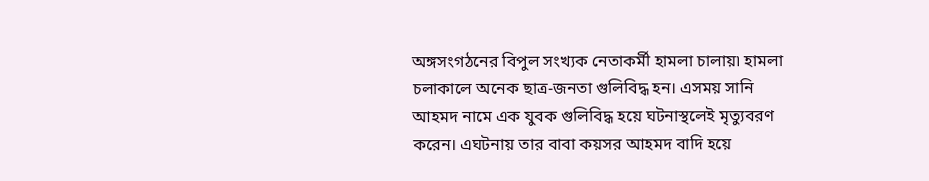অঙ্গসংগঠনের বিপুল সংখ্যক নেতাকর্মী হামলা চালায়৷ হামলা চলাকালে অনেক ছাত্র-জনতা গুলিবিদ্ধ হন। এসময় সানি আহমদ নামে এক যুবক গুলিবিদ্ধ হয়ে ঘটনাস্থলেই মৃত্যুবরণ করেন। এঘটনায় তার বাবা কয়সর আহমদ বাদি হয়ে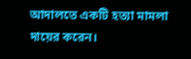আদালতে একটি হত্যা মামলা দায়ের করেন।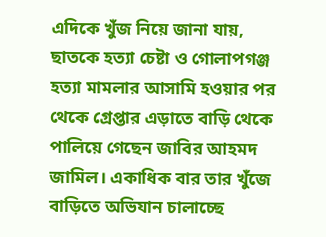এদিকে খুঁজ নিয়ে জানা যায়, ছাতকে হত্যা চেষ্টা ও গোলাপগঞ্জ হত্যা মামলার আসামি হওয়ার পর থেকে গ্রেপ্তার এড়াতে বাড়ি থেকে পালিয়ে গেছেন জাবির আহমদ জামিল। একাধিক বার তার খুঁজে বাড়িতে অভিযান চালাচ্ছে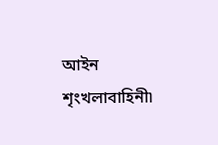আইন শৃংখলাবাহিনী৷